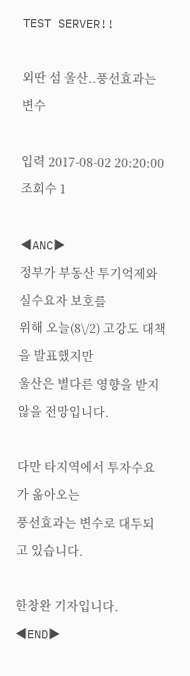TEST SERVER!!

외딴 섬 울산..풍선효과는 변수

입력 2017-08-02 20:20:00 조회수 1

◀ANC▶
정부가 부동산 투기억제와 실수요자 보호를
위해 오늘(8\/2) 고강도 대책을 발표했지만
울산은 별다른 영향을 받지 않을 전망입니다.

다만 타지역에서 투자수요가 옮아오는
풍선효과는 변수로 대두되고 있습니다.

한창완 기자입니다.
◀END▶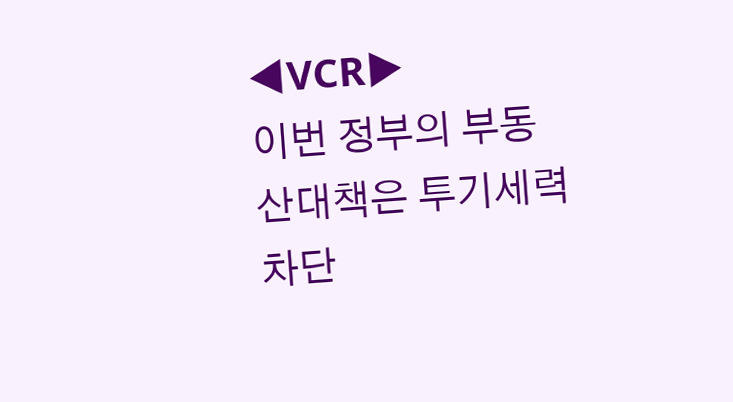◀VCR▶
이번 정부의 부동산대책은 투기세력 차단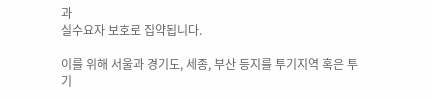과
실수요자 보호로 집약됩니다.

이를 위해 서울과 경기도, 세종, 부산 등지를 투기지역 혹은 투기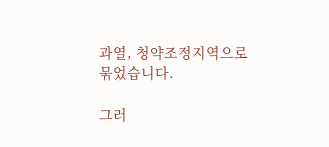과열, 청약조정지역으로
묶었습니다.

그러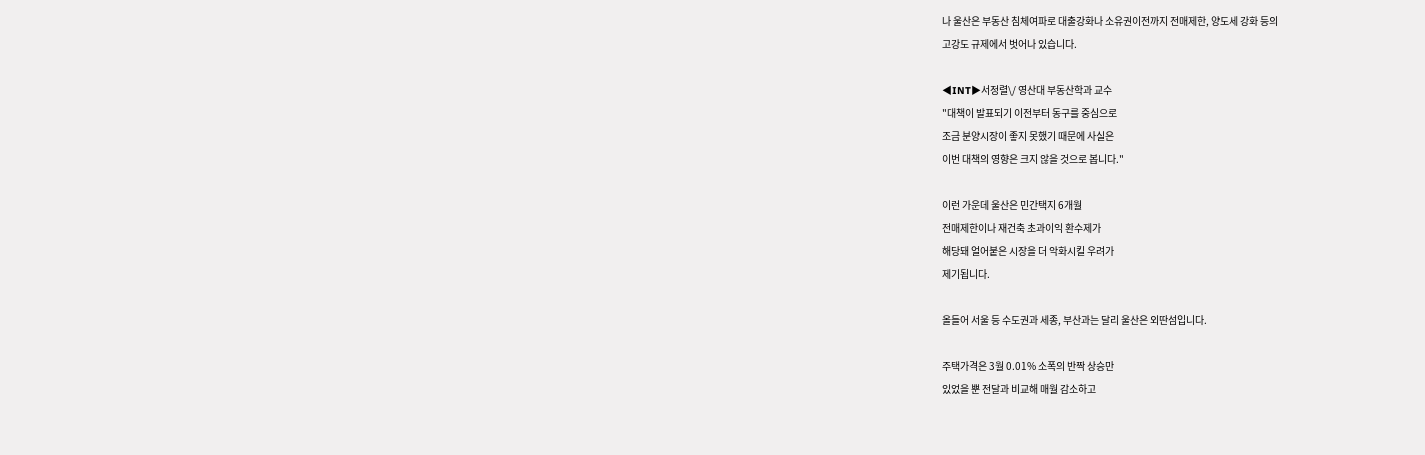나 울산은 부동산 침체여파로 대출강화나 소유권이전까지 전매제한, 양도세 강화 등의
고강도 규제에서 벗어나 있습니다.

◀INT▶서정렬\/ 영산대 부동산학과 교수
"대책이 발표되기 이전부터 동구를 중심으로
조금 분양시장이 좋지 못했기 때문에 사실은
이번 대책의 영향은 크지 않을 것으로 봅니다."

이런 가운데 울산은 민간택지 6개월
전매제한이나 재건축 초과이익 환수제가
해당돼 얼어붙은 시장을 더 악화시킬 우려가
제기됩니다.

올들어 서울 등 수도권과 세종, 부산과는 달리 울산은 외딴섬입니다.

주택가격은 3월 0.01% 소폭의 반짝 상승만
있었을 뿐 전달과 비교해 매월 감소하고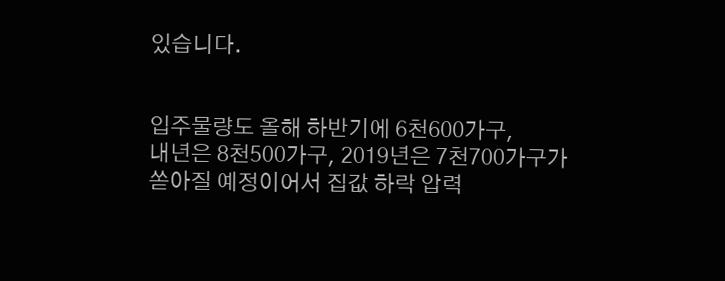있습니다.


입주물량도 올해 하반기에 6천600가구,
내년은 8천500가구, 2019년은 7천700가구가
쏟아질 예정이어서 집값 하락 압력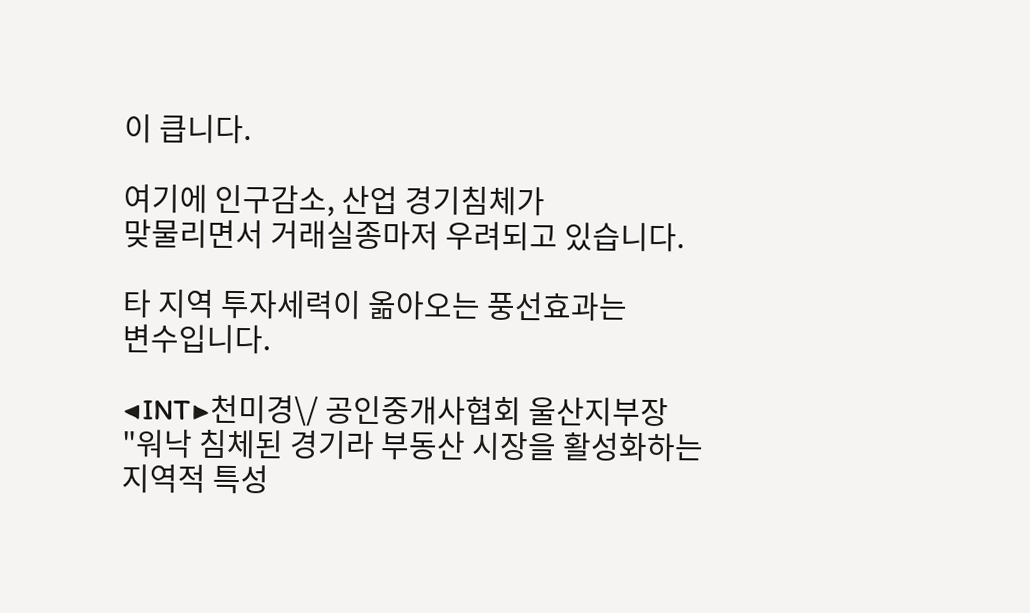이 큽니다.

여기에 인구감소, 산업 경기침체가
맞물리면서 거래실종마저 우려되고 있습니다.

타 지역 투자세력이 옮아오는 풍선효과는
변수입니다.

◀INT▶천미경\/ 공인중개사협회 울산지부장
"워낙 침체된 경기라 부동산 시장을 활성화하는
지역적 특성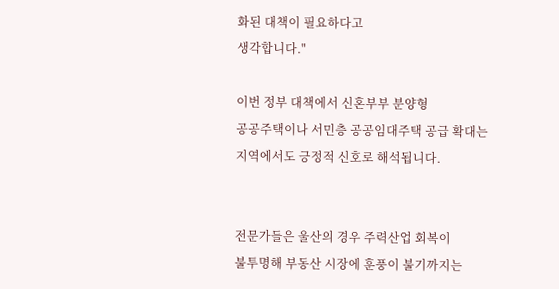화된 대책이 필요하다고
생각합니다."

이번 정부 대책에서 신혼부부 분양형
공공주택이나 서민층 공공임대주택 공급 확대는
지역에서도 긍정적 신호로 해석됩니다.


전문가들은 울산의 경우 주력산업 회복이
불투명해 부동산 시장에 훈풍이 불기까지는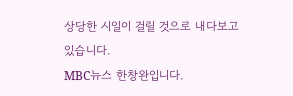상당한 시일이 걸릴 것으로 내다보고
있습니다.
MBC뉴스 한창완입니다.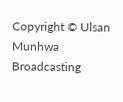Copyright © Ulsan Munhwa Broadcasting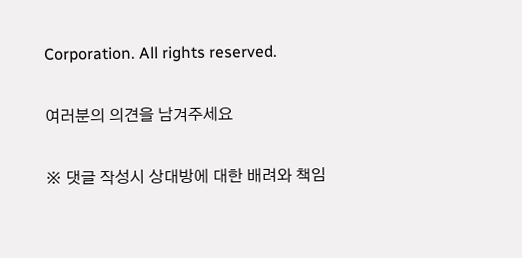Corporation. All rights reserved.

여러분의 의견을 남겨주세요

※ 댓글 작성시 상대방에 대한 배려와 책임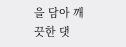을 담아 깨끗한 댓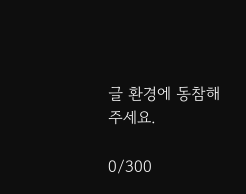글 환경에 동참해 주세요.

0/300